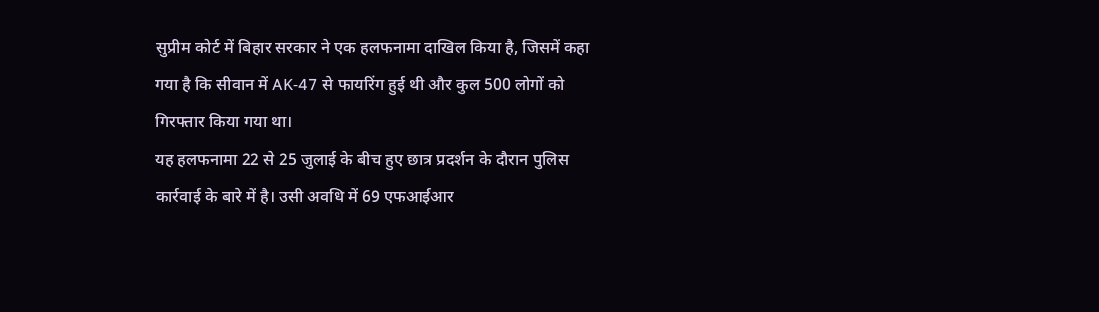सुप्रीम कोर्ट में बिहार सरकार ने एक हलफनामा दाखिल किया है, जिसमें कहा गया है कि सीवान में AK‑47 से फायरिंग हुई थी और कुल 500 लोगों को गिरफ्तार किया गया था।
यह हलफनामा 22 से 25 जुलाई के बीच हुए छात्र प्रदर्शन के दौरान पुलिस कार्रवाई के बारे में है। उसी अवधि में 69 एफआईआर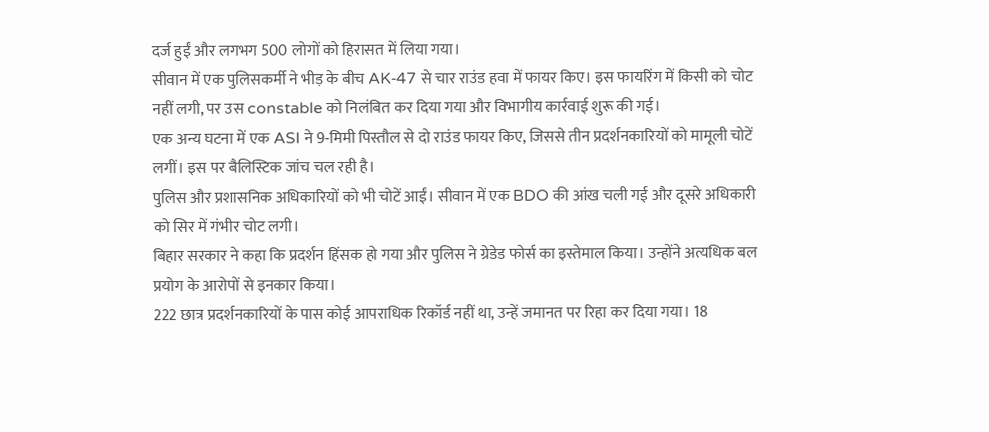दर्ज हुईं और लगभग 500 लोगों को हिरासत में लिया गया।
सीवान में एक पुलिसकर्मी ने भीड़ के बीच AK‑47 से चार राउंड हवा में फायर किए। इस फायरिंग में किसी को चोट नहीं लगी, पर उस constable को निलंबित कर दिया गया और विभागीय कार्रवाई शुरू की गई।
एक अन्य घटना में एक ASI ने 9‑मिमी पिस्तौल से दो राउंड फायर किए, जिससे तीन प्रदर्शनकारियों को मामूली चोटें लगीं। इस पर बैलिस्टिक जांच चल रही है।
पुलिस और प्रशासनिक अधिकारियों को भी चोटें आईं। सीवान में एक BDO की आंख चली गई और दूसरे अधिकारी को सिर में गंभीर चोट लगी।
बिहार सरकार ने कहा कि प्रदर्शन हिंसक हो गया और पुलिस ने ग्रेडेड फोर्स का इस्तेमाल किया। उन्होंने अत्यधिक बल प्रयोग के आरोपों से इनकार किया।
222 छात्र प्रदर्शनकारियों के पास कोई आपराधिक रिकॉर्ड नहीं था, उन्हें जमानत पर रिहा कर दिया गया। 18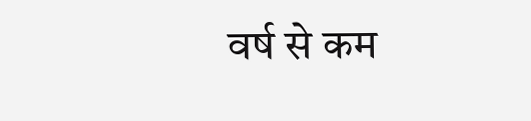वर्ष से कम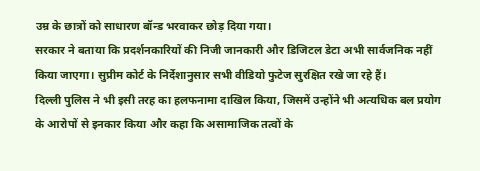उम्र के छात्रों को साधारण बॉन्ड भरवाकर छोड़ दिया गया।
सरकार ने बताया कि प्रदर्शनकारियों की निजी जानकारी और डिजिटल डेटा अभी सार्वजनिक नहीं किया जाएगा। सुप्रीम कोर्ट के निर्देशानुसार सभी वीडियो फुटेज सुरक्षित रखे जा रहे हैं।
दिल्ली पुलिस ने भी इसी तरह का हलफनामा दाखिल किया, जिसमें उन्होंने भी अत्यधिक बल प्रयोग के आरोपों से इनकार किया और कहा कि असामाजिक तत्वों के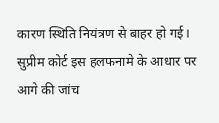कारण स्थिति नियंत्रण से बाहर हो गई।
सुप्रीम कोर्ट इस हलफनामे के आधार पर आगे की जांच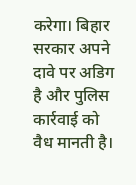करेगा। बिहार सरकार अपने दावे पर अडिग है और पुलिस कार्रवाई को वैध मानती है।